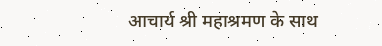आचार्य श्री महाश्रमण के साथ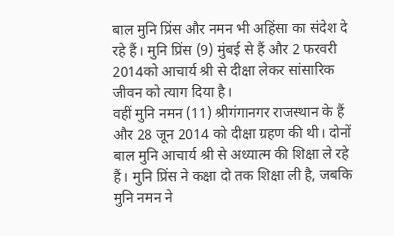बाल मुनि प्रिंस और नमन भी अहिंसा का संदेश दे रहे हैं। मुनि प्रिंस (9) मुंबई से हैं और 2 फरवरी 2014को आचार्य श्री से दीक्षा लेकर सांसारिक जीवन को त्याग दिया है।
वहीं मुनि नमन (11) श्रीगंगानगर राजस्थान के हैं और 28 जून 2014 को दीक्षा ग्रहण की थी। दोनों बाल मुनि आचार्य श्री से अध्यात्म की शिक्षा ले रहे हैं। मुनि प्रिंस ने कक्षा दो तक शिक्षा ली है, जबकि मुनि नमन ने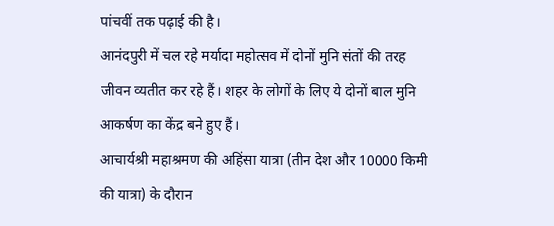पांचवीं तक पढ़ाई की है।
आनंदपुरी में चल रहे मर्यादा महोत्सव में दोनों मुनि संतों की तरह जीवन व्यतीत कर रहे हैं। शहर के लोगों के लिए ये दोनों बाल मुनि आकर्षण का केंद्र बने हुए हैं।
आचार्यश्री महाश्रमण की अहिंसा यात्रा (तीन देश और 10000 किमी की यात्रा) के दौरान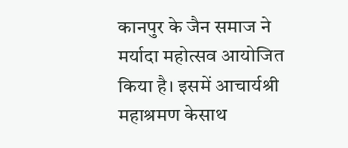कानपुर के जैन समाज ने मर्यादा महोत्सव आयोजित किया है। इसमें आचार्यश्री महाश्रमण केसाथ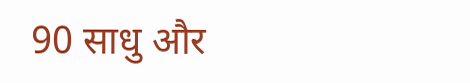90 साधु और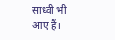साध्वी भी आए हैं।